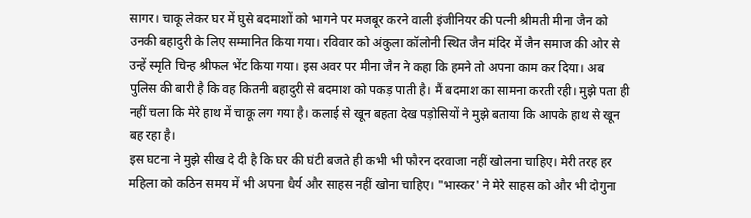सागर। चाकू लेकर घर में घुसे बदमाशों को भागने पर मजबूर करने वाली इंजीनियर की पत्नी श्रीमती मीना जैन को उनकी बहादुरी के लिए सम्मानित किया गया। रविवार को अंकुला कॉलोनी स्थित जैन मंदिर में जैन समाज की ओर से उन्हें स्मृति चिन्ह श्रीफल भेंट किया गया। इस अवर पर मीना जैन ने कहा कि हमने तो अपना काम कर दिया। अब पुलिस की बारी है कि वह कितनी बहादुरी से बदमाश को पकड़ पाती है। मैं बदमाश का सामना करती रही। मुझे पता ही नहीं चला कि मेरे हाथ में चाकू लग गया है। कलाई से खून बहता देख पड़ोसियों ने मुझे बताया कि आपके हाथ से खून बह रहा है।
इस घटना ने मुझे सीख दे दी है कि घर की घंटी बजते ही कभी भी फौरन दरवाजा नहीं खोलना चाहिए। मेरी तरह हर महिला को कठिन समय में भी अपना धैर्य और साहस नहीं खोना चाहिए। "भास्कर' ने मेरे साहस को और भी दोगुना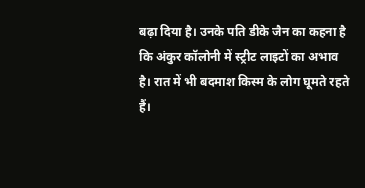बढ़ा दिया है। उनके पति डीके जैन का कहना है कि अंकुर कॉलोनी में स्ट्रीट लाइटों का अभाव है। रात में भी बदमाश किस्म के लोग घूमते रहते हैं।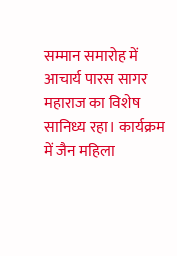सम्मान समारोह में आचार्य पारस सागर महाराज का विशेष सानिध्य रहा। कार्यक्रम में जैन महिला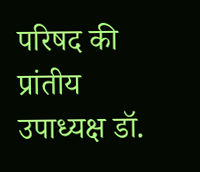परिषद की प्रांतीय उपाध्यक्ष डॉ.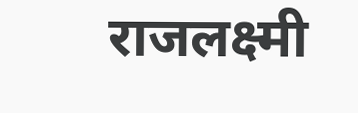राजलक्ष्मी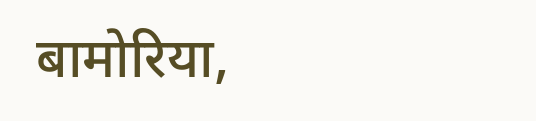बामोरिया,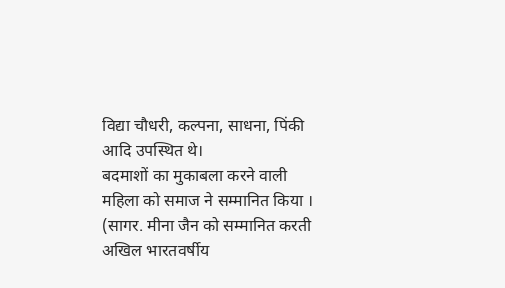विद्या चौधरी, कल्पना, साधना, पिंकी आदि उपस्थित थे।
बदमाशों का मुकाबला करने वाली महिला को समाज ने सम्मानित किया ।
(सागर. मीना जैन को सम्मानित करती अखिल भारतवर्षीय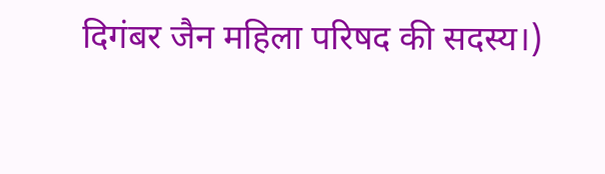दिगंबर जैन महिला परिषद की सदस्य।)